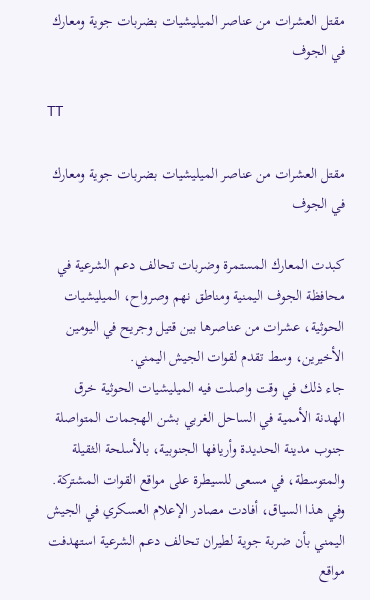مقتل العشرات من عناصر الميليشيات بضربات جوية ومعارك في الجوف

TT

مقتل العشرات من عناصر الميليشيات بضربات جوية ومعارك في الجوف

كبدت المعارك المستمرة وضربات تحالف دعم الشرعية في محافظة الجوف اليمنية ومناطق نهم وصرواح، الميليشيات الحوثية، عشرات من عناصرها بين قتيل وجريح في اليومين الأخيرين، وسط تقدم لقوات الجيش اليمني.
جاء ذلك في وقت واصلت فيه الميليشيات الحوثية خرق الهدنة الأممية في الساحل الغربي بشن الهجمات المتواصلة جنوب مدينة الحديدة وأريافها الجنوبية، بالأسلحة الثقيلة والمتوسطة، في مسعى للسيطرة على مواقع القوات المشتركة.
وفي هذا السياق، أفادت مصادر الإعلام العسكري في الجيش اليمني بأن ضربة جوية لطيران تحالف دعم الشرعية استهدفت مواقع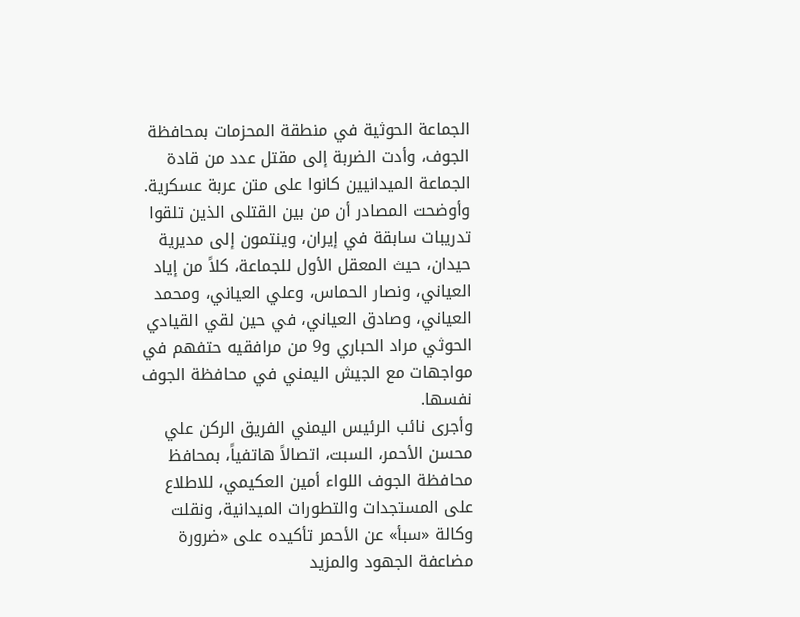الجماعة الحوثية في منطقة المحزمات بمحافظة الجوف، وأدت الضربة إلى مقتل عدد من قادة الجماعة الميدانيين كانوا على متن عربة عسكرية.
وأوضحت المصادر أن من بين القتلى الذين تلقوا تدريبات سابقة في إيران، وينتمون إلى مديرية حيدان، حيث المعقل الأول للجماعة، كلاً من إياد العياني، ونصار الحماس، وعلي العياني، ومحمد العياني، وصادق العياني، في حين لقي القيادي الحوثي مراد الحباري و9 من مرافقيه حتفهم في مواجهات مع الجيش اليمني في محافظة الجوف نفسها.
وأجرى نائب الرئيس اليمني الفريق الركن علي محسن الأحمر، السبت، اتصالاً هاتفياً، بمحافظ محافظة الجوف اللواء أمين العكيمي، للاطلاع على المستجدات والتطورات الميدانية، ونقلت وكالة «سبأ» عن الأحمر تأكيده على «ضرورة مضاعفة الجهود والمزيد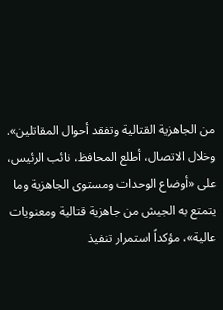من الجاهزية القتالية وتفقد أحوال المقاتلين».
وخلال الاتصال، أطلع المحافظ، نائب الرئيس، على «أوضاع الوحدات ومستوى الجاهزية وما يتمتع به الجيش من جاهزية قتالية ومعنويات عالية»، مؤكداً استمرار تنفيذ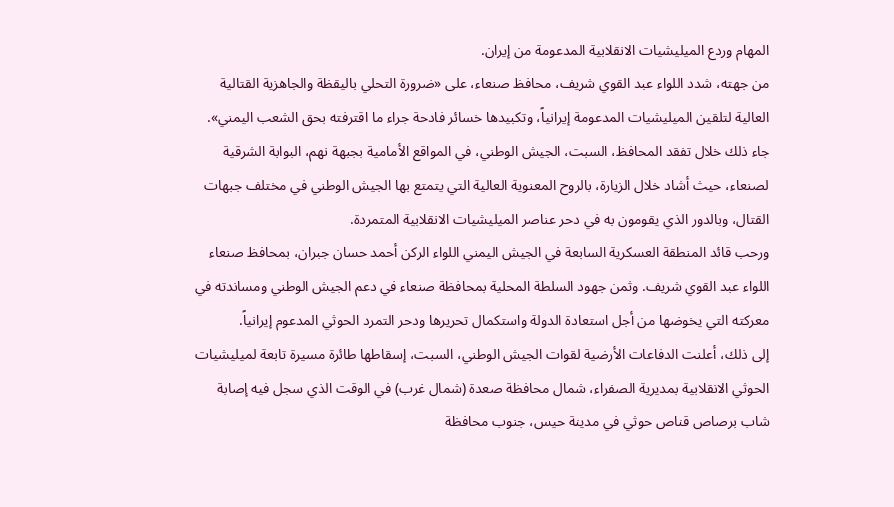المهام وردع الميليشيات الانقلابية المدعومة من إيران.
من جهته، شدد اللواء عبد القوي شريف، محافظ صنعاء، على «ضرورة التحلي باليقظة والجاهزية القتالية العالية لتلقين الميليشيات المدعومة إيرانياً، وتكبيدها خسائر فادحة جراء ما اقترفته بحق الشعب اليمني».
جاء ذلك خلال تفقد المحافظ، السبت، الجيش الوطني، في المواقع الأمامية بجبهة نهم، البوابة الشرقية لصنعاء، حيث أشاد خلال الزيارة، بالروح المعنوية العالية التي يتمتع بها الجيش الوطني في مختلف جبهات القتال، وبالدور الذي يقومون به في دحر عناصر الميليشيات الانقلابية المتمردة.
ورحب قائد المنطقة العسكرية السابعة في الجيش اليمني اللواء الركن أحمد حسان جبران، بمحافظ صنعاء اللواء عبد القوي شريف. وثمن جهود السلطة المحلية بمحافظة صنعاء في دعم الجيش الوطني ومساندته في معركته التي يخوضها من أجل استعادة الدولة واستكمال تحريرها ودحر التمرد الحوثي المدعوم إيرانياً.
إلى ذلك، أعلنت الدفاعات الأرضية لقوات الجيش الوطني، السبت، إسقاطها طائرة مسيرة تابعة لميليشيات الحوثي الانقلابية بمديرية الصفراء، شمال محافظة صعدة (شمال غرب) في الوقت الذي سجل فيه إصابة شاب برصاص قناص حوثي في مدينة حيس، جنوب محافظة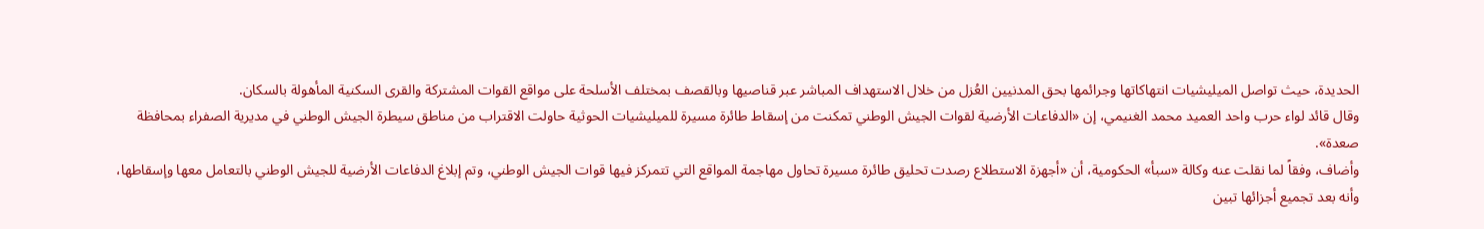الحديدة، حيث تواصل الميليشيات انتهاكاتها وجرائمها بحق المدنيين العُزل من خلال الاستهداف المباشر عبر قناصيها وبالقصف بمختلف الأسلحة على مواقع القوات المشتركة والقرى السكنية المأهولة بالسكان.
وقال قائد لواء حرب واحد العميد محمد الغنيمي، إن «الدفاعات الأرضية لقوات الجيش الوطني تمكنت من إسقاط طائرة مسيرة للميليشيات الحوثية حاولت الاقتراب من مناطق سيطرة الجيش الوطني في مديرية الصفراء بمحافظة صعدة».
وأضاف، وفقاً لما نقلت عنه وكالة «سبأ» الحكومية، أن «أجهزة الاستطلاع رصدت تحليق طائرة مسيرة تحاول مهاجمة المواقع التي تتمركز فيها قوات الجيش الوطني، وتم إبلاغ الدفاعات الأرضية للجيش الوطني بالتعامل معها وإسقاطها، وأنه بعد تجميع أجزائها تبين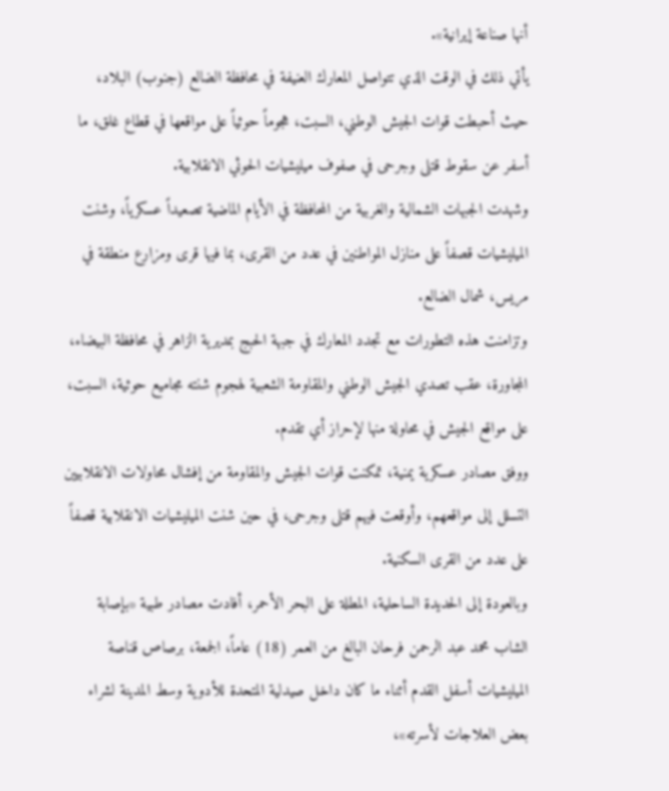أنها صناعة إيرانية».
يأتي ذلك في الوقت الذي تتواصل المعارك العنيفة في محافظة الضالع (جنوب) البلاد، حيث أحبطت قوات الجيش الوطني، السبت، هجوماً حوثياً على مواقعها في قطاع غلق، ما أسفر عن سقوط قتلى وجرحى في صفوف ميليشيات الحوثي الانقلابية.
وشهدت الجبهات الشمالية والغربية من المحافظة في الأيام الماضية تصعيداً عسكرياً، وشنت الميليشيات قصفاً على منازل المواطنين في عدد من القرى، بما فيها قرى ومزارع منطقة في مريس، شمال الضالع.
وتزامنت هذه التطورات مع تجدد المعارك في جبهة الحبج بمديرية الزاهر في محافظة البيضاء، المجاورة، عقب تصدي الجيش الوطني والمقاومة الشعبية لهجوم شنته مجاميع حوثية، السبت، على مواقع الجيش في محاولة منها لإحراز أي تقدم.
ووفق مصادر عسكرية يمنية، تمكنت قوات الجيش والمقاومة من إفشال محاولات الانقلابيين التسلل إلى مواقعهم، وأوقعت فيهم قتلى وجرحى، في حين شنت الميليشيات الانقلابية قصفاً على عدد من القرى السكنية.
وبالعودة إلى الحديدة الساحلية، المطلة على البحر الأحمر، أفادت مصادر طبية «بإصابة الشاب محمد عبد الرحمن فرحان البالغ من العمر (18) عاماً، الجمعة، برصاص قناصة الميليشيات أسفل القدم أثناء ما كان داخل صيدلية المتحدة للأدوية وسط المدينة لشراء بعض العلاجات لأسرته»،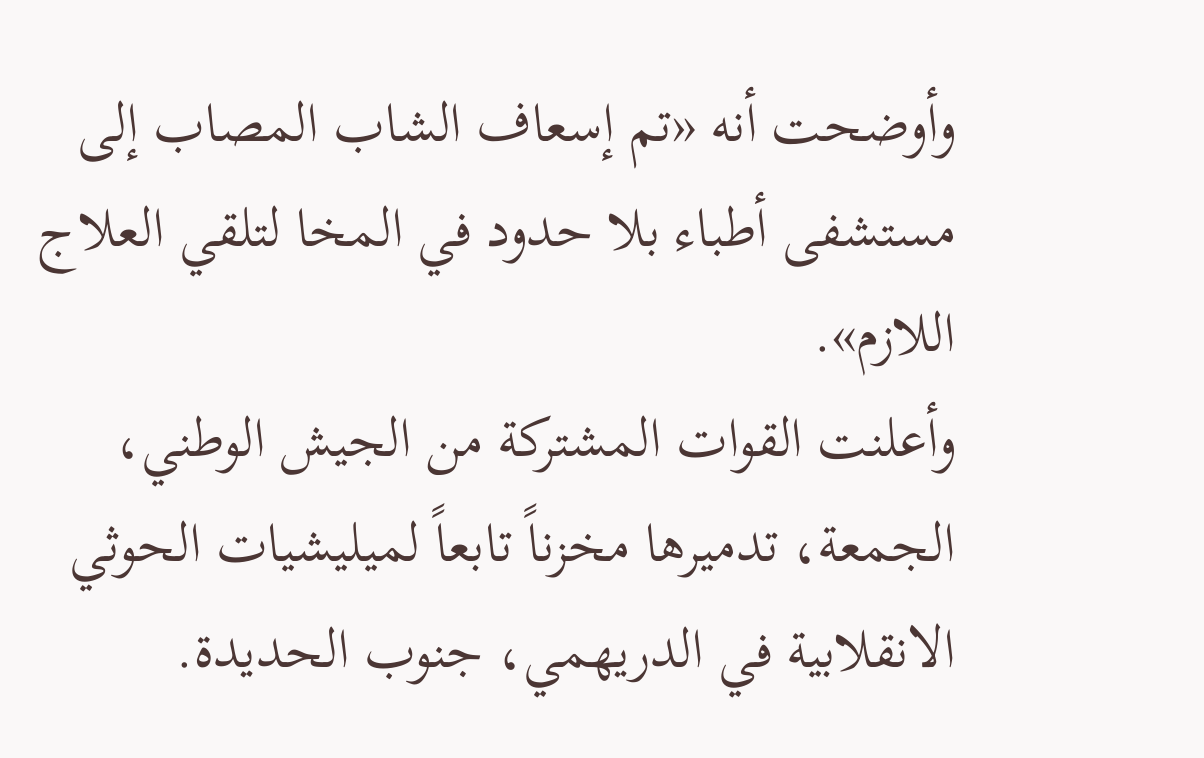وأوضحت أنه «تم إسعاف الشاب المصاب إلى مستشفى أطباء بلا حدود في المخا لتلقي العلاج اللازم».
وأعلنت القوات المشتركة من الجيش الوطني، الجمعة، تدميرها مخزناً تابعاً لميليشيات الحوثي الانقلابية في الدريهمي، جنوب الحديدة.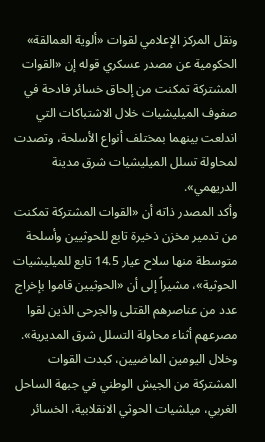ونقل المركز الإعلامي لقوات «ألوية العمالقة» الحكومية عن مصدر عسكري قوله إن «القوات المشتركة تمكنت من إلحاق خسائر فادحة في صفوف الميليشيات خلال الاشتباكات التي اندلعت بينهما بمختلف أنواع الأسلحة، وتصدت لمحاولة تسلل الميليشيات شرق مدينة الدريهمي».
وأكد المصدر ذاته أن «القوات المشتركة تمكنت من تدمير مخزن ذخيرة تابع للحوثيين وأسلحة متوسطة منها سلاح عيار 14.5 تابع للميليشيات الحوثية»، مشيراً إلى أن «الحوثيين قاموا بإخراج عدد من عناصرهم القتلى والجرحى الذين لقوا مصرعهم أثناء محاولة التسلل شرق المديرية».
وخلال اليومين الماضيين، كبدت القوات المشتركة من الجيش الوطني في جبهة الساحل الغربي، ميلشيات الحوثي الانقلابية، الخسائر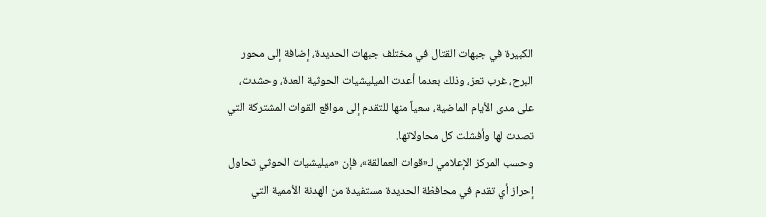الكبيرة في جبهات القتال في مختلف جبهات الحديدة، إضافة إلى محور البرح، غرب تعز، وذلك بعدما أعدت الميليشيات الحوثية العدة، وحشدت، على مدى الأيام الماضية، سعياً منها للتقدم إلى مواقع القوات المشتركة التي تصدت لها وأفشلت كل محاولاتها.
وحسب المركز الإعلامي لـ«قوات العمالقة»، فإن «ميليشيات الحوثي تحاول إحراز أي تقدم في محافظة الحديدة مستفيدة من الهدنة الأممية التي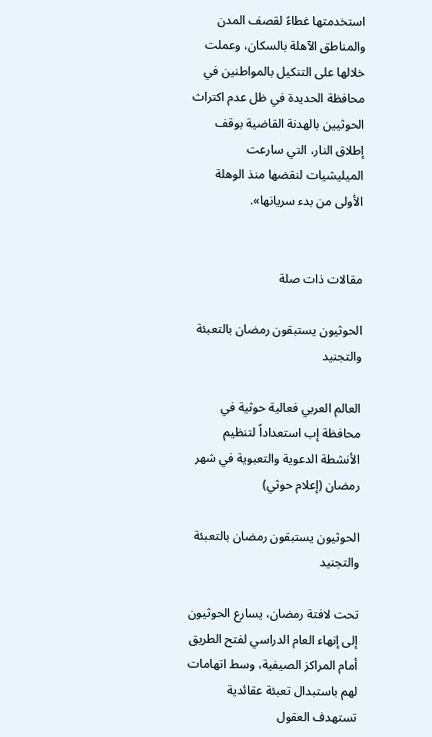استخدمتها غطاءً لقصف المدن والمناطق الآهلة بالسكان، وعملت خلالها على التنكيل بالمواطنين في محافظة الحديدة في ظل عدم اكتراث الحوثيين بالهدنة القاضية بوقف إطلاق النار، التي سارعت الميليشيات لنقضها منذ الوهلة الأولى من بدء سريانها».


مقالات ذات صلة

الحوثيون يستبقون رمضان بالتعبئة والتجنيد

العالم العربي فعالية حوثية في محافظة إب استعداداً لتنظيم الأنشطة الدعوية والتعبوية في شهر رمضان (إعلام حوثي)

الحوثيون يستبقون رمضان بالتعبئة والتجنيد

تحت لافتة رمضان، يسارع الحوثيون إلى إنهاء العام الدراسي لفتح الطريق أمام المراكز الصيفية، وسط اتهامات لهم باستبدال تعبئة عقائدية تستهدف العقول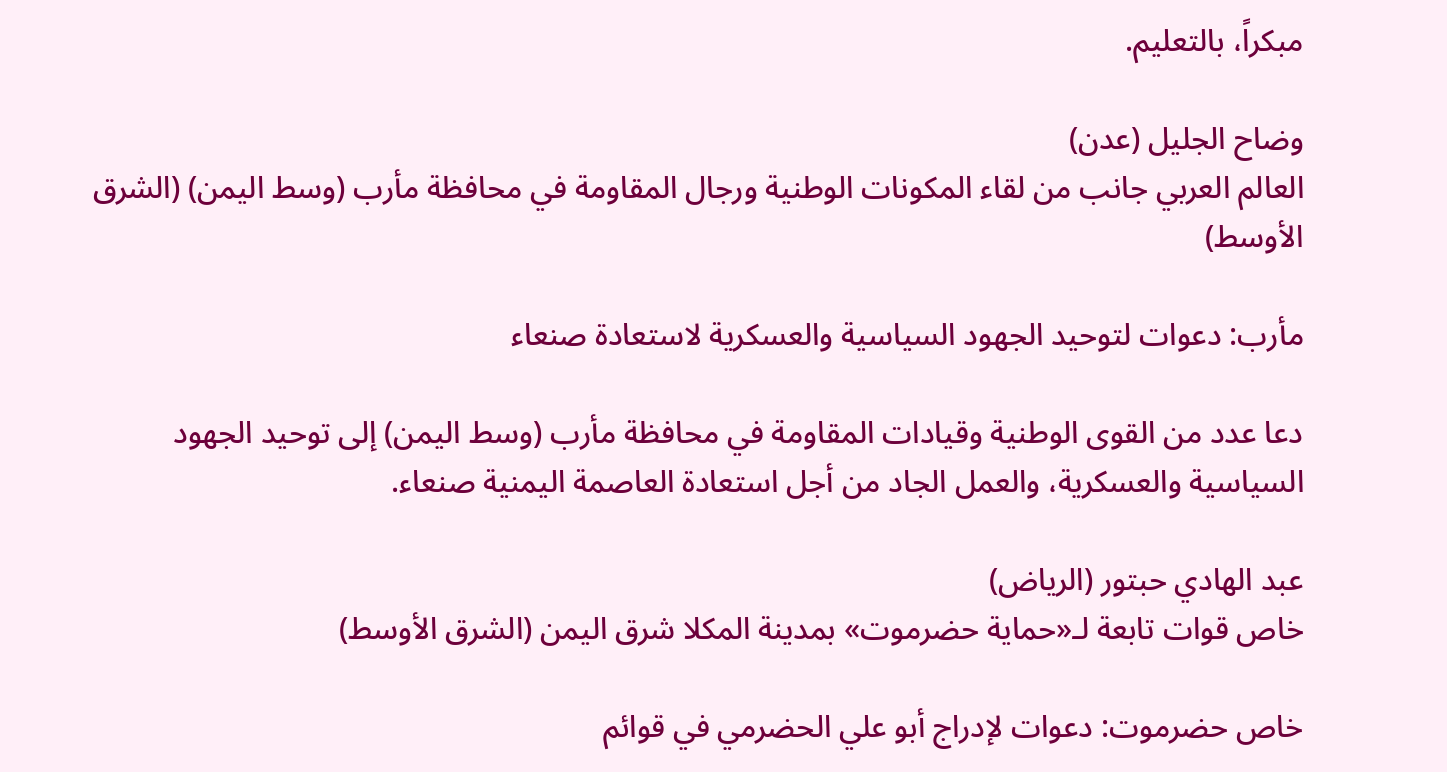مبكراً، بالتعليم.

وضاح الجليل (عدن)
العالم العربي جانب من لقاء المكونات الوطنية ورجال المقاومة في محافظة مأرب (وسط اليمن) (الشرق الأوسط)

مأرب: دعوات لتوحيد الجهود السياسية والعسكرية لاستعادة صنعاء

دعا عدد من القوى الوطنية وقيادات المقاومة في محافظة مأرب (وسط اليمن) إلى توحيد الجهود السياسية والعسكرية، والعمل الجاد من أجل استعادة العاصمة اليمنية صنعاء.

عبد الهادي حبتور (الرياض)
خاص قوات تابعة لـ«حماية حضرموت» بمدينة المكلا شرق اليمن (الشرق الأوسط)

خاص حضرموت: دعوات لإدراج أبو علي الحضرمي في قوائم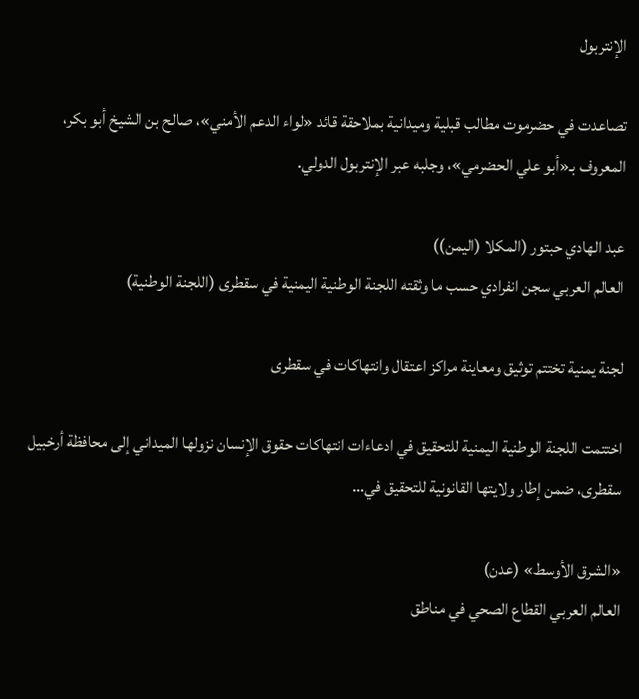الإنتربول

تصاعدت في حضرموت مطالب قبلية وميدانية بملاحقة قائد «لواء الدعم الأمني»، صالح بن الشيخ أبو بكر، المعروف بـ«أبو علي الحضرمي»، وجلبه عبر الإنتربول الدولي.

عبد الهادي حبتور (المكلا (اليمن))
العالم العربي سجن انفرادي حسب ما وثقته اللجنة الوطنية اليمنية في سقطرى (اللجنة الوطنية)

لجنة يمنية تختتم توثيق ومعاينة مراكز اعتقال وانتهاكات في سقطرى

اختتمت اللجنة الوطنية اليمنية للتحقيق في ادعاءات انتهاكات حقوق الإنسان نزولها الميداني إلى محافظة أرخبيل سقطرى، ضمن إطار ولايتها القانونية للتحقيق في…

«الشرق الأوسط» (عدن)
العالم العربي القطاع الصحي في مناطق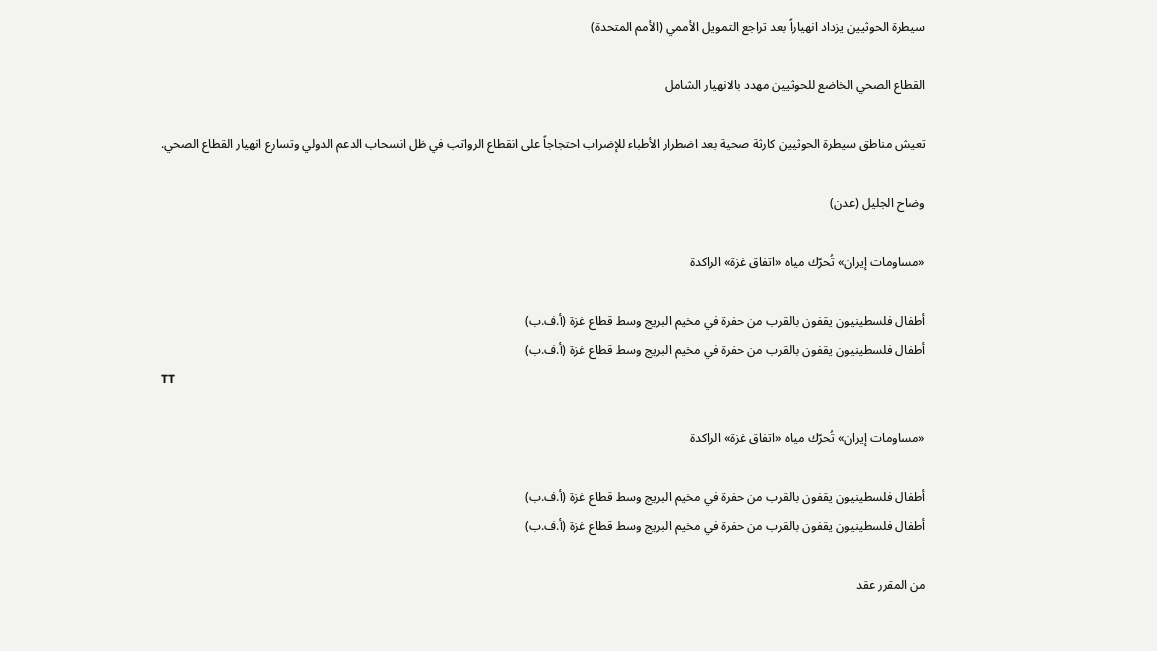سيطرة الحوثيين يزداد انهياراً بعد تراجع التمويل الأممي (الأمم المتحدة)

القطاع الصحي الخاضع للحوثيين مهدد بالانهيار الشامل

تعيش مناطق سيطرة الحوثيين كارثة صحية بعد اضطرار الأطباء للإضراب احتجاجاً على انقطاع الرواتب في ظل انسحاب الدعم الدولي وتسارع انهيار القطاع الصحي.

وضاح الجليل (عدن)

«مساومات إيران» تُحرّك مياه «اتفاق غزة» الراكدة

أطفال فلسطينيون يقفون بالقرب من حفرة في مخيم البريج وسط قطاع غزة (أ.ف.ب)
أطفال فلسطينيون يقفون بالقرب من حفرة في مخيم البريج وسط قطاع غزة (أ.ف.ب)
TT

«مساومات إيران» تُحرّك مياه «اتفاق غزة» الراكدة

أطفال فلسطينيون يقفون بالقرب من حفرة في مخيم البريج وسط قطاع غزة (أ.ف.ب)
أطفال فلسطينيون يقفون بالقرب من حفرة في مخيم البريج وسط قطاع غزة (أ.ف.ب)

من المقرر عقد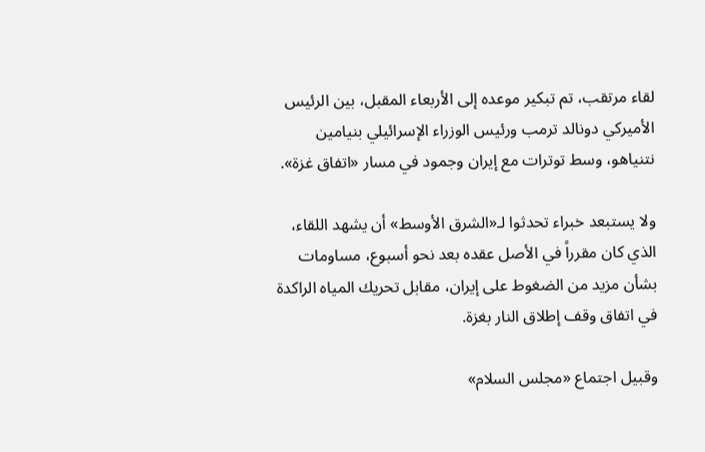لقاء مرتقب، تم تبكير موعده إلى الأربعاء المقبل، بين الرئيس الأميركي دونالد ترمب ورئيس الوزراء الإسرائيلي بنيامين نتنياهو، وسط توترات مع إيران وجمود في مسار «اتفاق غزة».

ولا يستبعد خبراء تحدثوا لـ«الشرق الأوسط» أن يشهد اللقاء، الذي كان مقرراً في الأصل عقده بعد نحو أسبوع، مساومات بشأن مزيد من الضغوط على إيران، مقابل تحريك المياه الراكدة في اتفاق وقف إطلاق النار بغزة.

وقبيل اجتماع «مجلس السلام»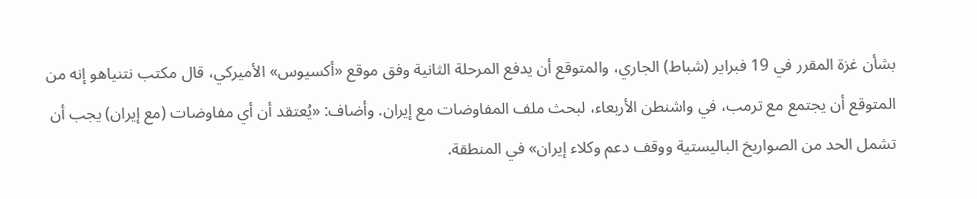بشأن غزة المقرر في 19 فبراير (شباط) الجاري، والمتوقع أن يدفع المرحلة الثانية وفق موقع «أكسيوس» الأميركي، قال مكتب نتنياهو إنه من المتوقع أن يجتمع مع ترمب، في واشنطن الأربعاء، لبحث ملف المفاوضات مع إيران. وأضاف: «يُعتقد أن أي مفاوضات (مع إيران) يجب أن تشمل الحد من الصواريخ الباليستية ووقف دعم وكلاء إيران» في المنطقة.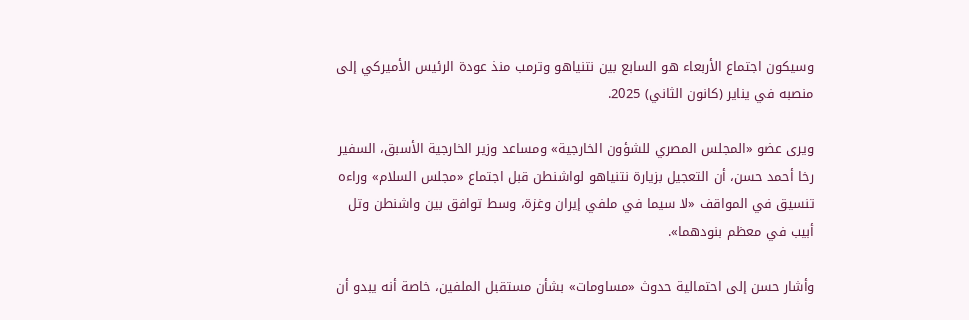وسيكون اجتماع الأربعاء هو السابع بين نتنياهو وترمب منذ ‌عودة الرئيس الأميركي إلى منصبه في يناير (كانون الثاني) 2025.

ويرى عضو «المجلس المصري للشؤون الخارجية» ومساعد وزير الخارجية الأسبق، السفير رخا أحمد حسن، أن التعجيل بزيارة نتنياهو لواشنطن قبل اجتماع «مجلس السلام» وراءه تنسيق في المواقف «لا سيما في ملفي إيران وغزة، وسط توافق بين واشنطن وتل أبيب في معظم بنودهما».

وأشار حسن إلى احتمالية حدوث «مساومات» بشأن مستقبل الملفين، خاصة أنه يبدو أن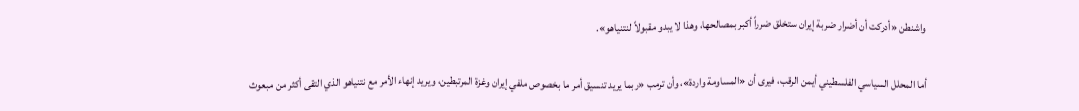واشنطن «أدركت أن أضرار ضربة إيران ستخلق ضرراً أكبر بمصالحها، وهذا لا يبدو مقبولاً لنتنياهو».

أما المحلل السياسي الفلسطيني أيمن الرقب، فيرى أن «المساومة واردة»، وأن ترمب «ربما يريد تنسيق أمر ما بخصوص ملفي إيران وغزة المرتبطين، ويريد إنهاء الأمر مع نتنياهو الذي التقى أكثر من مبعوث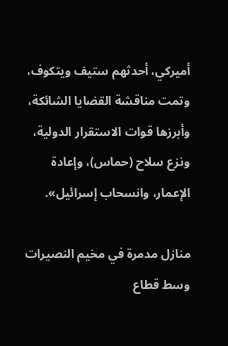أميركي، أحدثهم ستيف ويتكوف، وتمت مناقشة القضايا الشائكة، وأبرزها قوات الاستقرار الدولية، ونزع سلاح (حماس)، وإعادة الإعمار، وانسحاب إسرائيل».

منازل مدمرة في مخيم النصيرات وسط قطاع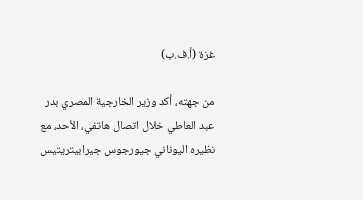غزة (أ.ف.ب)

من جهته، أكد وزير الخارجية المصري بدر عبد العاطي خلال اتصال هاتفي، الأحد، مع نظيره اليوناني جيورجوس جيرابيتريتيس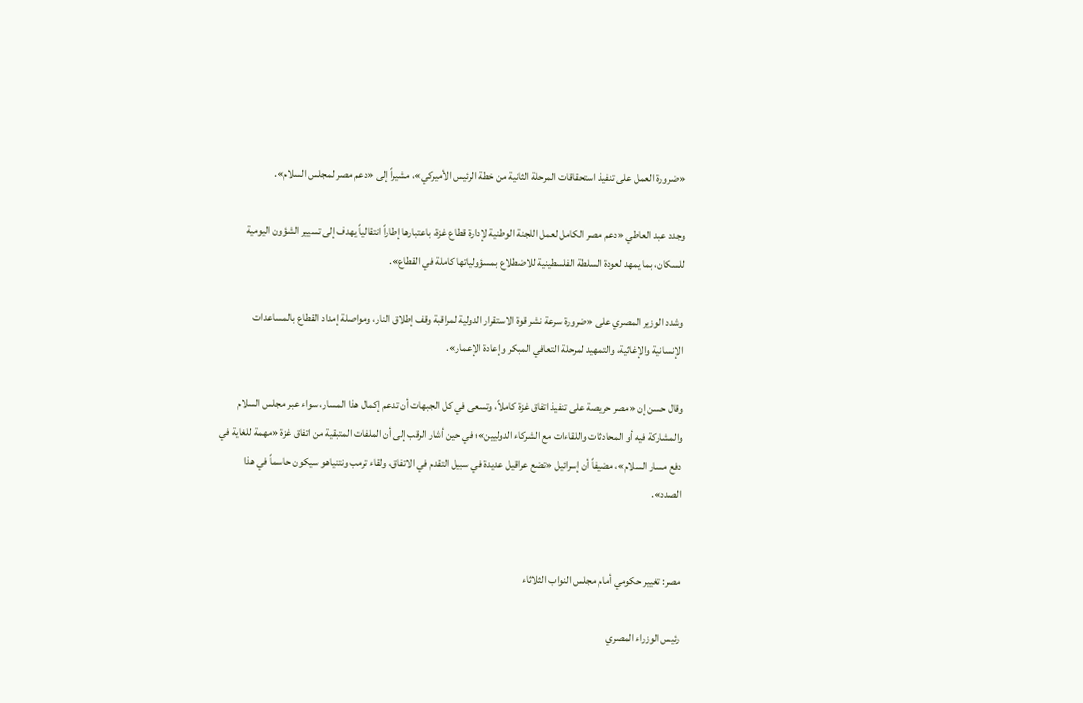«ضرورة العمل على تنفيذ استحقاقات المرحلة الثانية من خطة الرئيس الأميركي»، مشيراً إلى «دعم مصر لمجلس السلام».

وجدد عبد العاطي «دعم مصر الكامل لعمل اللجنة الوطنية لإدارة قطاع غزة، باعتبارها إطاراً انتقالياً يهدف إلى تسيير الشؤون اليومية للسكان، بما يمهد لعودة السلطة الفلسطينية للاضطلاع بمسؤولياتها كاملة في القطاع».

وشدد الوزير المصري على «ضرورة سرعة نشر قوة الاستقرار الدولية لمراقبة وقف إطلاق النار، ومواصلة إمداد القطاع بالمساعدات الإنسانية والإغاثية، والتمهيد لمرحلة التعافي المبكر وإعادة الإعمار».

وقال حسن إن «مصر حريصة على تنفيذ اتفاق غزة كاملاً، وتسعى في كل الجبهات أن تدعم إكمال هذا المسار، سواء عبر مجلس السلام والمشاركة فيه أو المحادثات واللقاءات مع الشركاء الدوليين»؛ في حين أشار الرقب إلى أن الملفات المتبقية من اتفاق غزة «مهمة للغاية في دفع مسار السلام»، مضيفاً أن إسرائيل «تضع عراقيل عديدة في سبيل التقدم في الاتفاق، ولقاء ترمب ونتنياهو سيكون حاسماً في هذا الصدد».


مصر: تغيير حكومي أمام مجلس النواب الثلاثاء

رئيس الوزراء المصري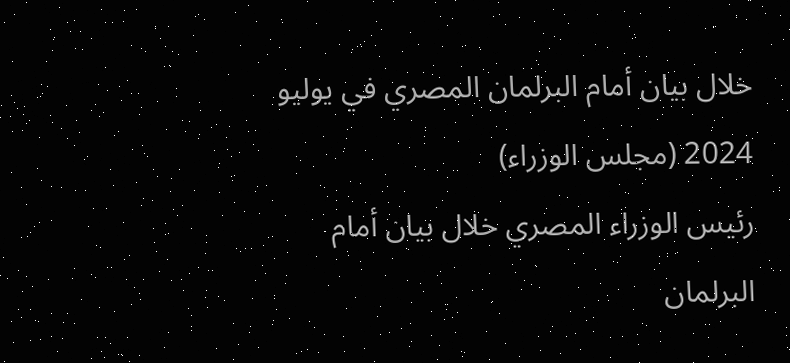خلال بيان أمام البرلمان المصري في يوليو 2024 (مجلس الوزراء)
رئيس الوزراء المصري خلال بيان أمام البرلمان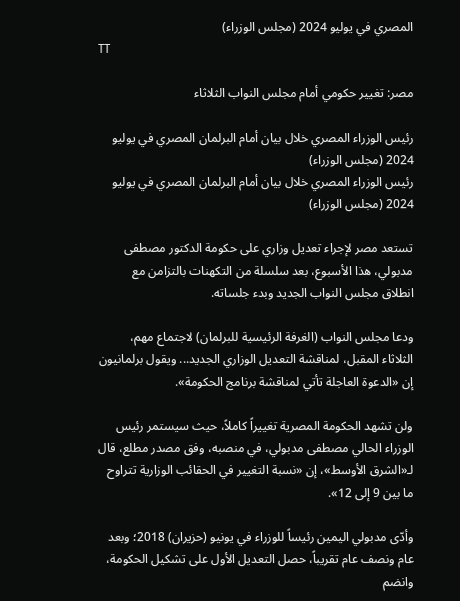المصري في يوليو 2024 (مجلس الوزراء)
TT

مصر: تغيير حكومي أمام مجلس النواب الثلاثاء

رئيس الوزراء المصري خلال بيان أمام البرلمان المصري في يوليو 2024 (مجلس الوزراء)
رئيس الوزراء المصري خلال بيان أمام البرلمان المصري في يوليو 2024 (مجلس الوزراء)

تستعد مصر لإجراء تعديل وزاري على حكومة الدكتور مصطفى مدبولي، هذا الأسبوع، بعد سلسلة من التكهنات بالتزامن مع انطلاق مجلس النواب الجديد وبدء جلساته.

ودعا مجلس النواب (الغرفة الرئيسية للبرلمان) لاجتماع مهم، الثلاثاء المقبل، لمناقشة التعديل الوزاري الجديد... ويقول برلمانيون إن «الدعوة العاجلة تأتي لمناقشة برنامج الحكومة».

ولن تشهد الحكومة المصرية تغييراً كاملاً، حيث سيستمر رئيس الوزراء الحالي مصطفى مدبولي، في منصبه، وفق مصدر مطلع، قال لـ«الشرق الأوسط»، إن «نسبة التغيير في الحقائب الوزارية تتراوح ما بين 9 إلى 12».

وأدّى مدبولي اليمين رئيساً للوزراء في يونيو (حزيران) 2018؛ وبعد عام ونصف عام تقريباً، حصل التعديل الأول على تشكيل الحكومة، وانضم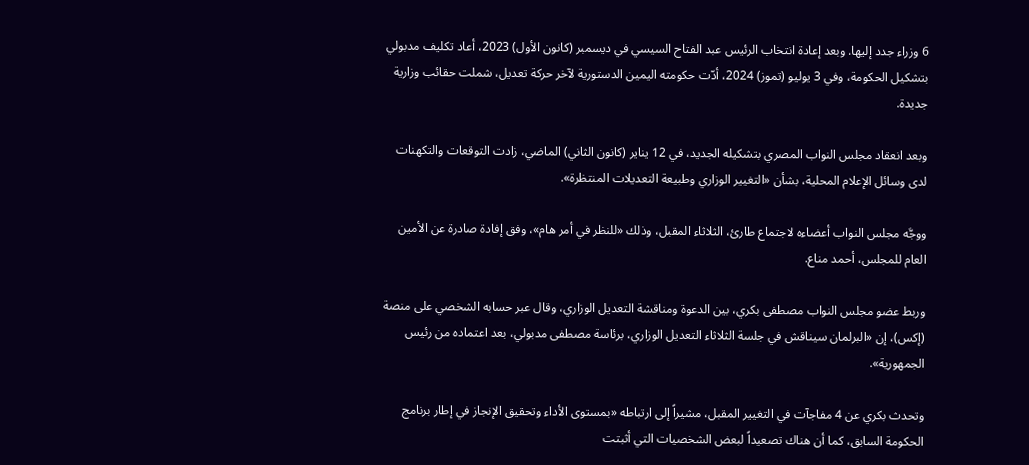6 وزراء جدد إليها. وبعد إعادة انتخاب الرئيس عبد الفتاح السيسي في ديسمبر (كانون الأول) 2023، أعاد تكليف مدبولي بتشكيل الحكومة، وفي 3 يوليو (تموز) 2024، أدّت حكومته اليمين الدستورية لآخر حركة تعديل، شملت حقائب وزارية جديدة.

وبعد انعقاد مجلس النواب المصري بتشكيله الجديد، في 12 يناير (كانون الثاني) الماضي، زادت التوقعات والتكهنات لدى وسائل الإعلام المحلية، بشأن «التغيير الوزاري وطبيعة التعديلات المنتظرة».

ووجَّه مجلس النواب أعضاءه لاجتماع طارئ، الثلاثاء المقبل، وذلك «للنظر في أمر هام»، وفق إفادة صادرة عن الأمين العام للمجلس، أحمد مناع.

وربط عضو مجلس النواب مصطفى بكري، بين الدعوة ومناقشة التعديل الوزاري، وقال عبر حسابه الشخصي على منصة (إكس)، إن «البرلمان سيناقش في جلسة الثلاثاء التعديل الوزاري، برئاسة مصطفى مدبولي، بعد اعتماده من رئيس الجمهورية».

وتحدث بكري عن 4 مفاجآت في التغيير المقبل، مشيراً إلى ارتباطه «بمستوى الأداء وتحقيق الإنجاز في إطار برنامج الحكومة السابق، كما أن هناك تصعيداً لبعض الشخصيات التي أثبتت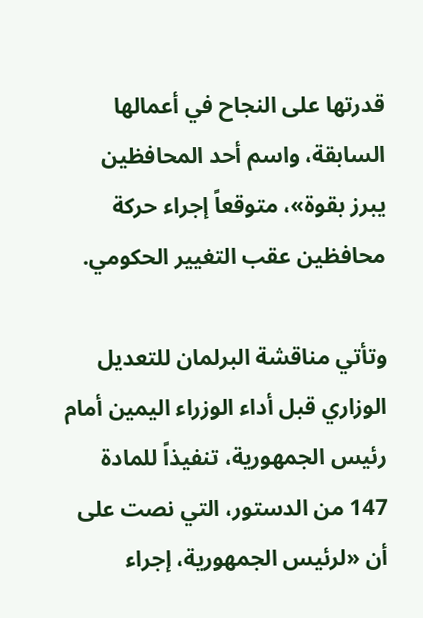قدرتها على النجاح في أعمالها السابقة، واسم أحد المحافظين يبرز بقوة»، متوقعاً إجراء حركة محافظين عقب التغيير الحكومي.

وتأتي مناقشة البرلمان للتعديل الوزاري قبل أداء الوزراء اليمين أمام رئيس الجمهورية، تنفيذاً للمادة 147 من الدستور، التي نصت على أن «لرئيس الجمهورية، إجراء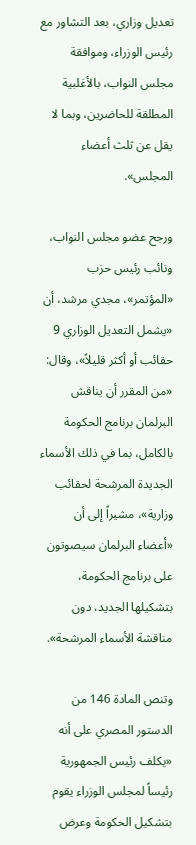تعديل وزاري، بعد التشاور مع رئيس الوزراء، وموافقة مجلس النواب، بالأغلبية المطلقة للحاضرين، وبما لا يقل عن ثلث أعضاء المجلس».

ورجح عضو مجلس النواب، ونائب رئيس حزب «المؤتمر»، مجدي مرشد، أن «يشمل التعديل الوزاري 9 حقائب أو أكثر قليلاً»، وقال: «من المقرر أن يناقش البرلمان برنامج الحكومة بالكامل، بما في ذلك الأسماء الجديدة المرشحة لحقائب وزارية»، مشيراً إلى أن «أعضاء البرلمان سيصوتون على برنامج الحكومة، بتشكيلها الجديد، دون مناقشة الأسماء المرشحة».

وتنص المادة 146 من الدستور المصري على أنه «يكلف رئيس الجمهورية رئيساً لمجلس الوزراء يقوم بتشكيل الحكومة وعرض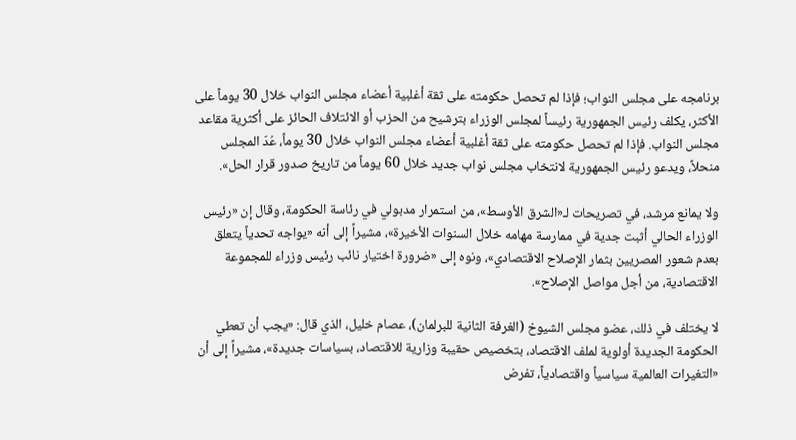برنامجه على مجلس النواب؛ فإذا لم تحصل حكومته على ثقة أغلبية أعضاء مجلس النواب خلال 30 يوماً على الأكثر، يكلف رئيس الجمهورية رئيساً لمجلس الوزراء بترشيح من الحزب أو الائتلاف الحائز على أكثرية مقاعد مجلس النواب. فإذا لم تحصل حكومته على ثقة أغلبية أعضاء مجلس النواب خلال 30 يوماً، عُدّ المجلس منحلاً، ويدعو رئيس الجمهورية لانتخاب مجلس نواب جديد خلال 60 يوماً من تاريخ صدور قرار الحل».

ولا يمانع مرشد، في تصريحات لـ«الشرق الأوسط»، من استمرار مدبولي في رئاسة الحكومة، وقال إن «رئيس الوزراء الحالي أثبت جدية في ممارسة مهامه خلال السنوات الأخيرة»، مشيراً إلى أنه «يواجه تحدياً يتعلق بعدم شعور المصريين بثمار الإصلاح الاقتصادي»، ونوه إلى «ضرورة اختيار نائب رئيس وزراء للمجموعة الاقتصادية، من أجل مواصل الإصلاح».

لا يختلف في ذلك، عضو مجلس الشيوخ (الغرفة الثانية للبرلمان)، عصام خليل، الذي قال: «يجب أن تعطي الحكومة الجديدة أولوية لملف الاقتصاد، بتخصيص حقيبة وزارية للاقتصاد، بسياسات جديدة»، مشيراً إلى أن «التغيرات العالمية سياسياً واقتصادياً، تفرض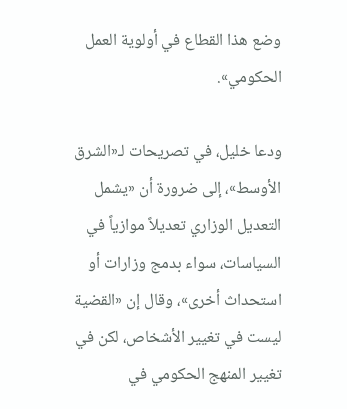وضع هذا القطاع في أولوية العمل الحكومي».

ودعا خليل، في تصريحات لـ«الشرق الأوسط»، إلى ضرورة أن «يشمل التعديل الوزاري تعديلاً موازياً في السياسات، سواء بدمج وزارات أو استحداث أخرى»، وقال إن «القضية ليست في تغيير الأشخاص، لكن في تغيير المنهج الحكومي في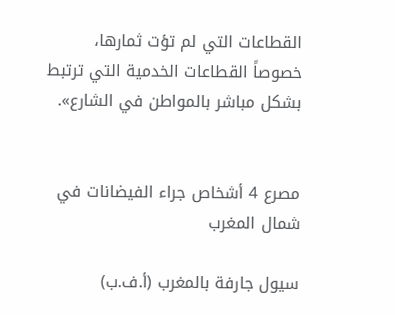القطاعات التي لم تؤت ثمارها، خصوصاً القطاعات الخدمية التي ترتبط بشكل مباشر بالمواطن في الشارع».


مصرع 4 أشخاص جراء الفيضانات في شمال المغرب

سيول جارفة بالمغرب (أ.ف.ب)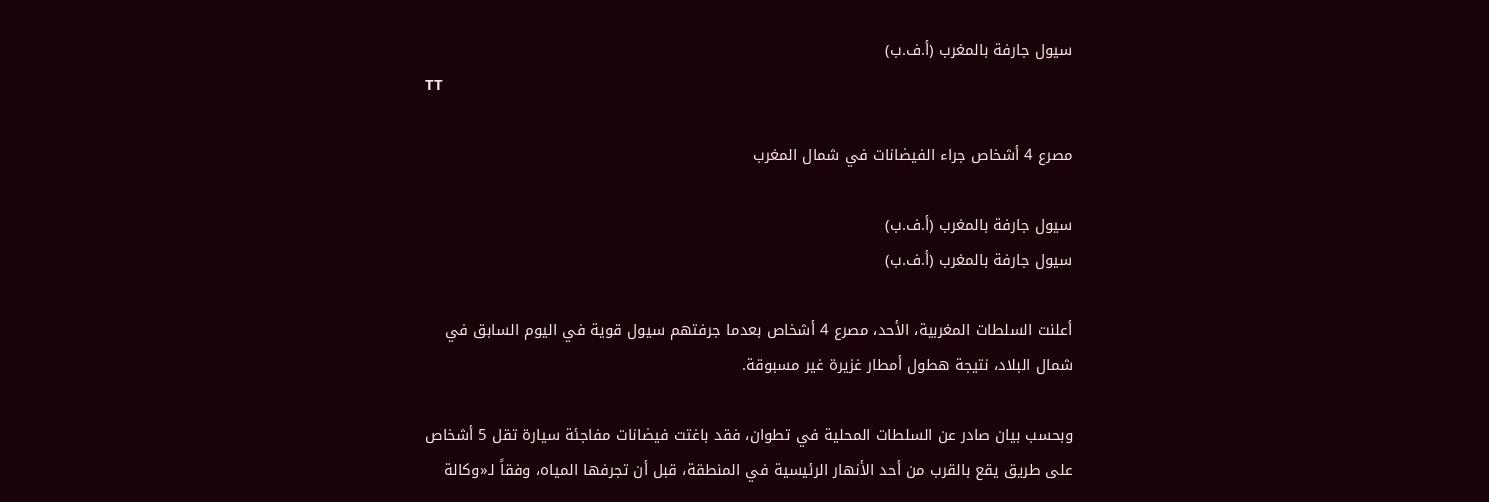سيول جارفة بالمغرب (أ.ف.ب)
TT

مصرع 4 أشخاص جراء الفيضانات في شمال المغرب

سيول جارفة بالمغرب (أ.ف.ب)
سيول جارفة بالمغرب (أ.ف.ب)

أعلنت السلطات المغربية، الأحد، مصرع 4 أشخاص بعدما جرفتهم سيول قوية في اليوم السابق في شمال البلاد، نتيجة هطول أمطار غزيرة غير مسبوقة.

وبحسب بيان صادر عن السلطات المحلية في تطوان، فقد باغتت فيضانات مفاجئة سيارة تقل 5 أشخاص على طريق يقع بالقرب من أحد الأنهار الرئيسية في المنطقة، قبل أن تجرفها المياه، وفقاً لـ«وكالة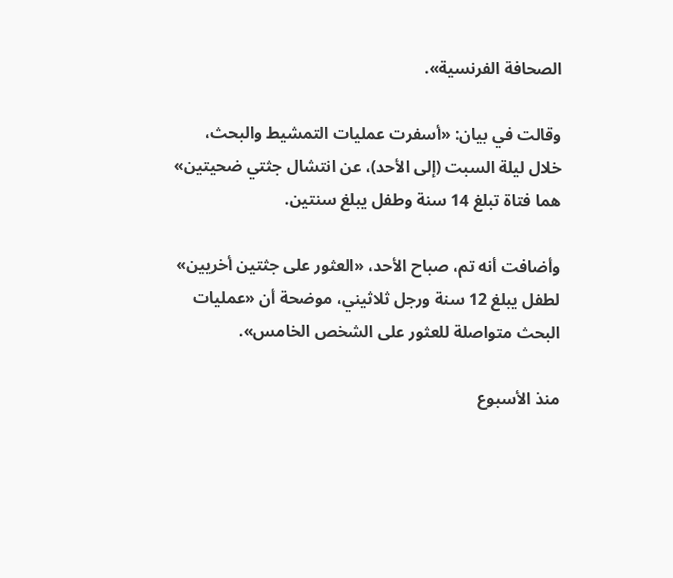الصحافة الفرنسية».

وقالت في بيان: «أسفرت عمليات التمشيط والبحث، خلال ليلة السبت (إلى الأحد)، عن انتشال جثتي ضحيتين» هما فتاة تبلغ 14 سنة وطفل يبلغ سنتين.

وأضافت أنه تم، صباح الأحد، «العثور على جثتين أخريين» لطفل يبلغ 12 سنة ورجل ثلاثيني، موضحة أن «عمليات البحث متواصلة للعثور على الشخص الخامس».

منذ الأسبوع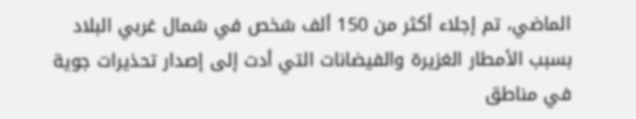الماضي، تم إجلاء أكثر من 150 ألف شخص في شمال غربي البلاد بسبب الأمطار الغزيرة والفيضانات التي أدت إلى إصدار تحذيرات جوية في مناطق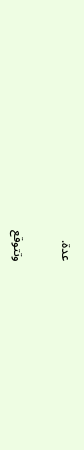عدة.

وتتوقع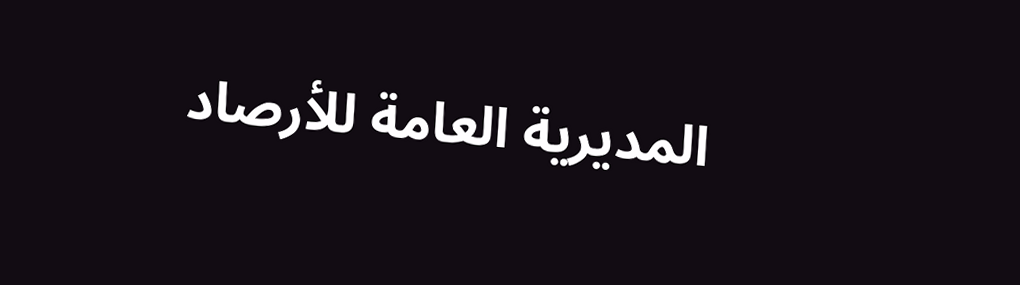المديرية العامة للأرصاد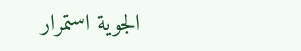الجوية استمرار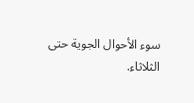سوء الأحوال الجوية حتى الثلاثاء.